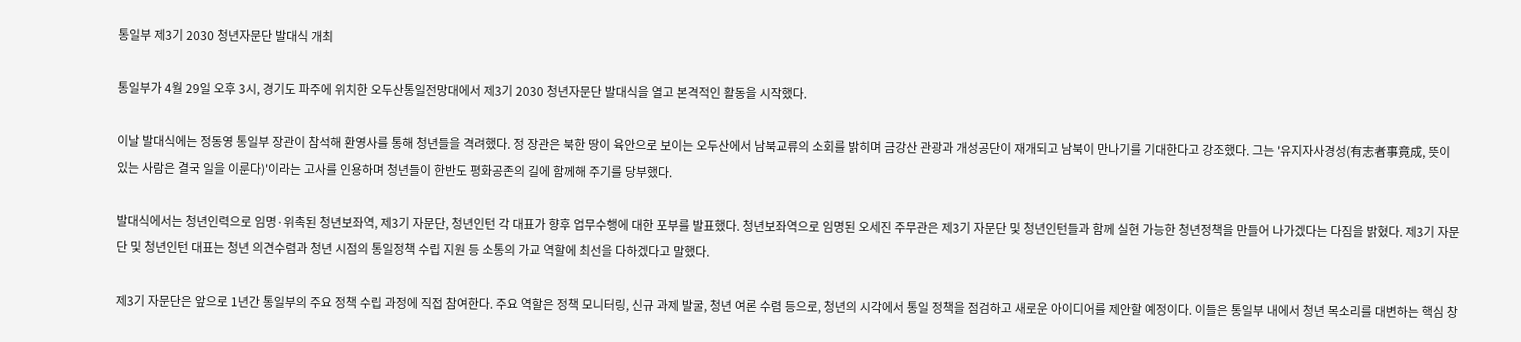통일부 제3기 2030 청년자문단 발대식 개최

통일부가 4월 29일 오후 3시, 경기도 파주에 위치한 오두산통일전망대에서 제3기 2030 청년자문단 발대식을 열고 본격적인 활동을 시작했다.

이날 발대식에는 정동영 통일부 장관이 참석해 환영사를 통해 청년들을 격려했다. 정 장관은 북한 땅이 육안으로 보이는 오두산에서 남북교류의 소회를 밝히며 금강산 관광과 개성공단이 재개되고 남북이 만나기를 기대한다고 강조했다. 그는 '유지자사경성(有志者事竟成, 뜻이 있는 사람은 결국 일을 이룬다)'이라는 고사를 인용하며 청년들이 한반도 평화공존의 길에 함께해 주기를 당부했다.

발대식에서는 청년인력으로 임명·위촉된 청년보좌역, 제3기 자문단, 청년인턴 각 대표가 향후 업무수행에 대한 포부를 발표했다. 청년보좌역으로 임명된 오세진 주무관은 제3기 자문단 및 청년인턴들과 함께 실현 가능한 청년정책을 만들어 나가겠다는 다짐을 밝혔다. 제3기 자문단 및 청년인턴 대표는 청년 의견수렴과 청년 시점의 통일정책 수립 지원 등 소통의 가교 역할에 최선을 다하겠다고 말했다.

제3기 자문단은 앞으로 1년간 통일부의 주요 정책 수립 과정에 직접 참여한다. 주요 역할은 정책 모니터링, 신규 과제 발굴, 청년 여론 수렴 등으로, 청년의 시각에서 통일 정책을 점검하고 새로운 아이디어를 제안할 예정이다. 이들은 통일부 내에서 청년 목소리를 대변하는 핵심 창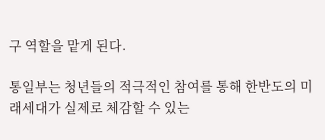구 역할을 맡게 된다.

통일부는 청년들의 적극적인 참여를 통해 한반도의 미래세대가 실제로 체감할 수 있는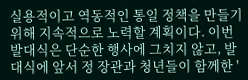실용적이고 역동적인 통일 정책을 만들기 위해 지속적으로 노력할 계획이다. 이번 발대식은 단순한 행사에 그치지 않고, 발대식에 앞서 정 장관과 청년들이 함께한 '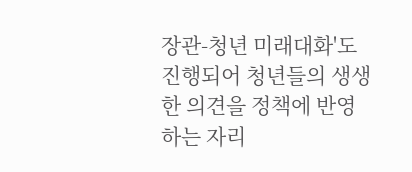장관-청년 미래대화'도 진행되어 청년들의 생생한 의견을 정책에 반영하는 자리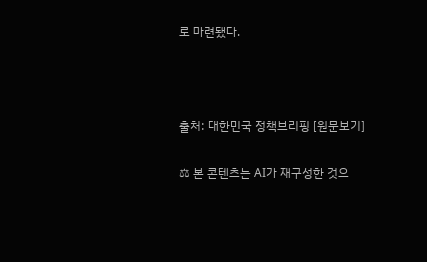로 마련됐다.



출처: 대한민국 정책브리핑 [원문보기]

⚖ 본 콘텐츠는 AI가 재구성한 것으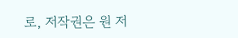로, 저작권은 원 저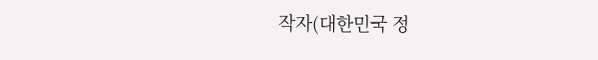작자(대한민국 정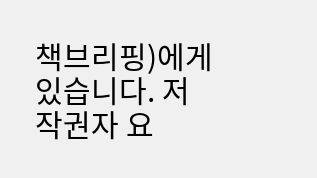책브리핑)에게 있습니다. 저작권자 요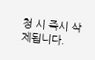청 시 즉시 삭제됩니다.